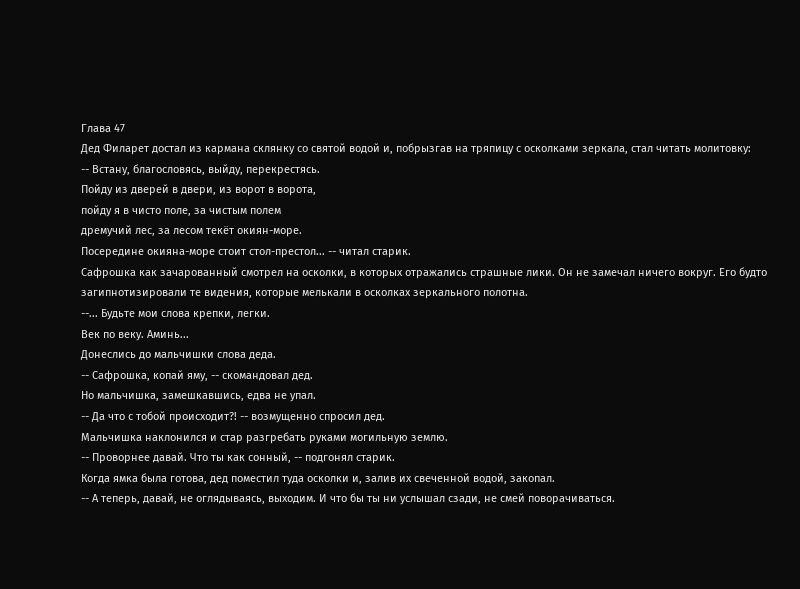Глава 47
Дед Филарет достал из кармана склянку со святой водой и, побрызгав на тряпицу с осколками зеркала, стал читать молитовку:
-- Встану, благословясь, выйду, перекрестясь.
Пойду из дверей в двери, из ворот в ворота,
пойду я в чисто поле, за чистым полем
дремучий лес, за лесом текёт окиян-море.
Посередине окияна-море стоит стол-престол... -- читал старик.
Сафрошка как зачарованный смотрел на осколки, в которых отражались страшные лики. Он не замечал ничего вокруг. Его будто загипнотизировали те видения, которые мелькали в осколках зеркального полотна.
--... Будьте мои слова крепки, легки.
Век по веку. Аминь...
Донеслись до мальчишки слова деда.
-- Сафрошка, копай яму, -- скомандовал дед.
Но мальчишка, замешкавшись, едва не упал.
-- Да что с тобой происходит?! -- возмущенно спросил дед.
Мальчишка наклонился и стар разгребать руками могильную землю.
-- Проворнее давай. Что ты как сонный, -- подгонял старик.
Когда ямка была готова, дед поместил туда осколки и, залив их свеченной водой, закопал.
-- А теперь, давай, не оглядываясь, выходим. И что бы ты ни услышал сзади, не смей поворачиваться.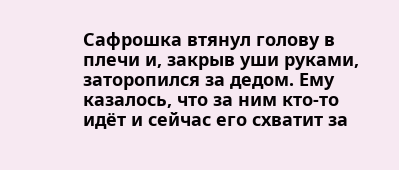Сафрошка втянул голову в плечи и, закрыв уши руками, заторопился за дедом. Ему казалось, что за ним кто-то идёт и сейчас его схватит за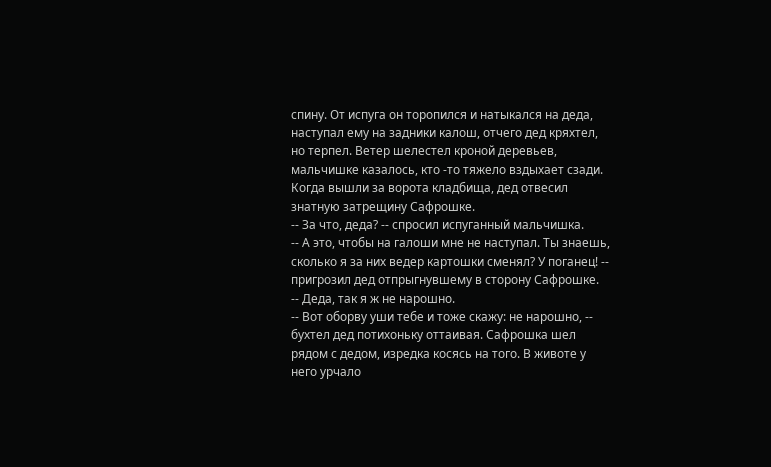спину. От испуга он торопился и натыкался на деда, наступал ему на задники калош, отчего дед кряхтел, но терпел. Ветер шелестел кроной деревьев, мальчишке казалось, кто -то тяжело вздыхает сзади.
Когда вышли за ворота кладбища, дед отвесил знатную затрещину Сафрошке.
-- За что, деда? -- спросил испуганный мальчишка.
-- А это, чтобы на галоши мне не наступал. Ты знаешь, сколько я за них ведер картошки сменял? У поганец! -- пригрозил дед отпрыгнувшему в сторону Сафрошке.
-- Деда, так я ж не нарошно.
-- Вот оборву уши тебе и тоже скажу: не нарошно, -- бухтел дед потихоньку оттаивая. Сафрошка шел рядом с дедом, изредка косясь на того. В животе у него урчало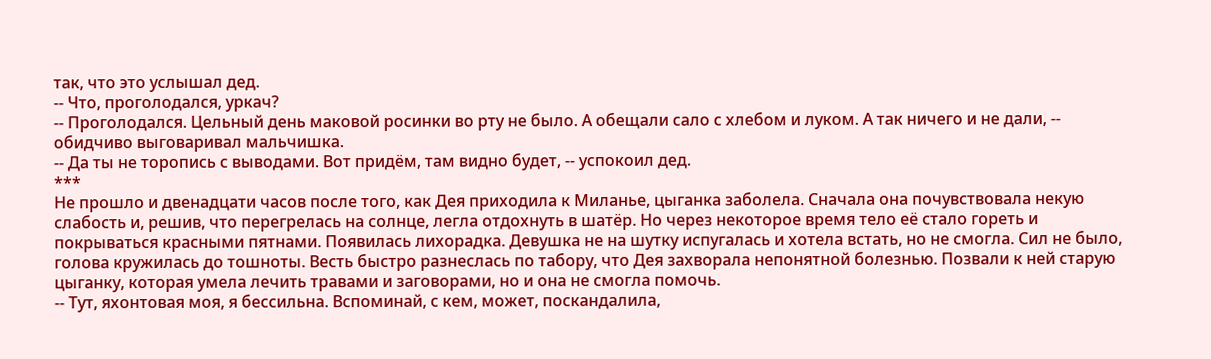так, что это услышал дед.
-- Что, проголодался, уркач?
-- Проголодался. Цельный день маковой росинки во рту не было. А обещали сало с хлебом и луком. А так ничего и не дали, -- обидчиво выговаривал мальчишка.
-- Да ты не торопись с выводами. Вот придём, там видно будет, -- успокоил дед.
***
Не прошло и двенадцати часов после того, как Дея приходила к Миланье, цыганка заболела. Сначала она почувствовала некую слабость и, решив, что перегрелась на солнце, легла отдохнуть в шатёр. Но через некоторое время тело её стало гореть и покрываться красными пятнами. Появилась лихорадка. Девушка не на шутку испугалась и хотела встать, но не смогла. Сил не было, голова кружилась до тошноты. Весть быстро разнеслась по табору, что Дея захворала непонятной болезнью. Позвали к ней старую цыганку, которая умела лечить травами и заговорами, но и она не смогла помочь.
-- Тут, яхонтовая моя, я бессильна. Вспоминай, с кем, может, поскандалила,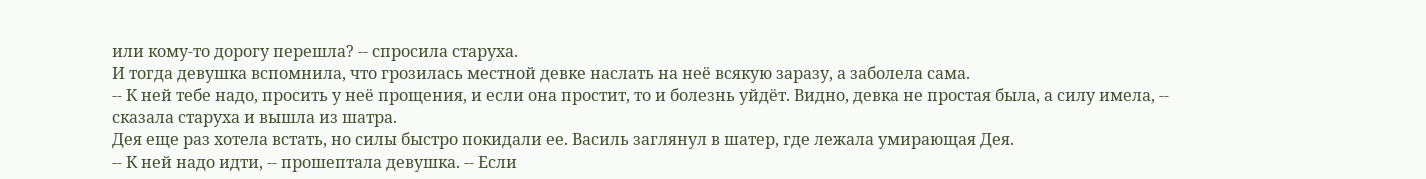или кому-то дорогу перешла? -- спросила старуха.
И тогда девушка вспомнила, что грозилась местной девке наслать на неё всякую заразу, а заболела сама.
-- К ней тебе надо, просить у неё прощения, и если она простит, то и болезнь уйдёт. Видно, девка не простая была, а силу имела, -- сказала старуха и вышла из шатра.
Дея еще раз хотела встать, но силы быстро покидали ее. Василь заглянул в шатер, где лежала умирающая Дея.
-- К ней надо идти, -- прошептала девушка. -- Если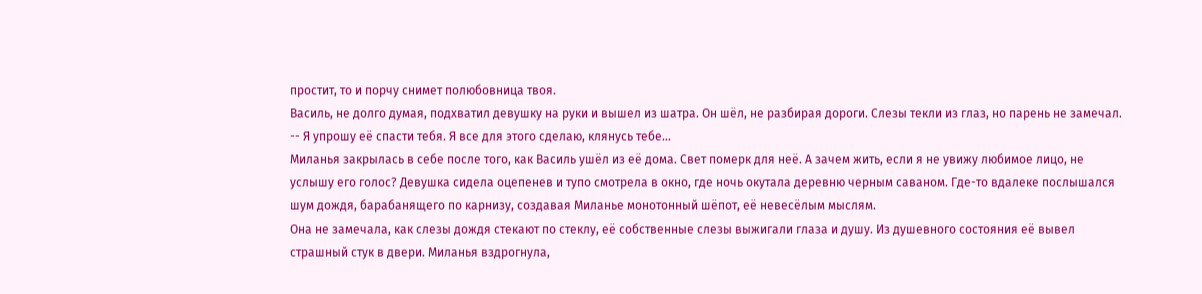простит, то и порчу снимет полюбовница твоя.
Василь, не долго думая, подхватил девушку на руки и вышел из шатра. Он шёл, не разбирая дороги. Слезы текли из глаз, но парень не замечал.
-- Я упрошу её спасти тебя. Я все для этого сделаю, клянусь тебе...
Миланья закрылась в себе после того, как Василь ушёл из её дома. Свет померк для неё. А зачем жить, если я не увижу любимое лицо, не услышу его голос? Девушка сидела оцепенев и тупо смотрела в окно, где ночь окутала деревню черным саваном. Где-то вдалеке послышался шум дождя, барабанящего по карнизу, создавая Миланье монотонный шёпот, её невесёлым мыслям.
Она не замечала, как слезы дождя стекают по стеклу, её собственные слезы выжигали глаза и душу. Из душевного состояния её вывел страшный стук в двери. Миланья вздрогнула,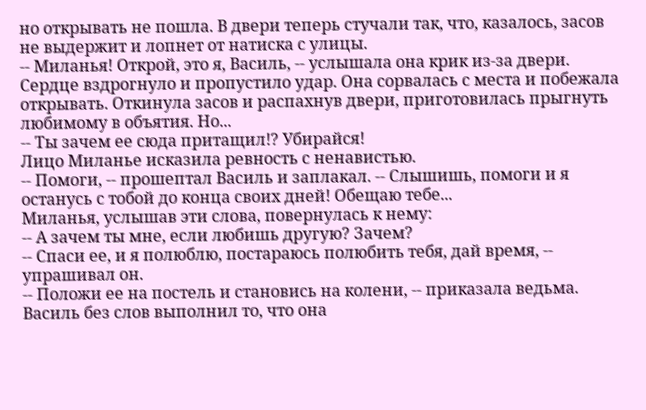но открывать не пошла. В двери теперь стучали так, что, казалось, засов не выдержит и лопнет от натиска с улицы.
-- Миланья! Открой, это я, Василь, -- услышала она крик из-за двери.
Сердце вздрогнуло и пропустило удар. Она сорвалась с места и побежала открывать. Откинула засов и распахнув двери, приготовилась прыгнуть любимому в объятия. Но...
-- Ты зачем ее сюда притащил!? Убирайся!
Лицо Миланье исказила ревность с ненавистью.
-- Помоги, -- прошептал Василь и заплакал. -- Слышишь, помоги и я останусь с тобой до конца своих дней! Обещаю тебе...
Миланья, услышав эти слова, повернулась к нему:
-- А зачем ты мне, если любишь другую? Зачем?
-- Спаси ее, и я полюблю, постараюсь полюбить тебя, дай время, -- упрашивал он.
-- Положи ее на постель и становись на колени, -- приказала ведьма.
Василь без слов выполнил то, что она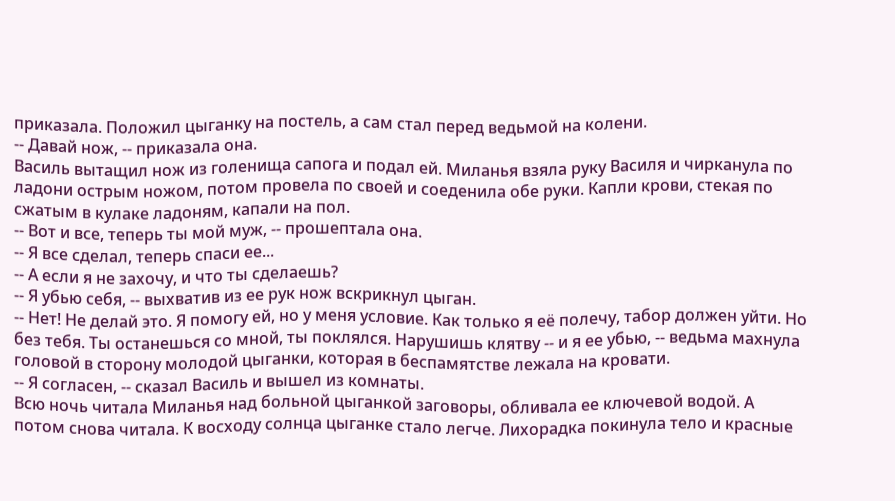приказала. Положил цыганку на постель, а сам стал перед ведьмой на колени.
-- Давай нож, -- приказала она.
Василь вытащил нож из голенища сапога и подал ей. Миланья взяла руку Василя и чирканула по ладони острым ножом, потом провела по своей и соеденила обе руки. Капли крови, стекая по сжатым в кулаке ладоням, капали на пол.
-- Вот и все, теперь ты мой муж, -- прошептала она.
-- Я все сделал, теперь спаси ее...
-- А если я не захочу, и что ты сделаешь?
-- Я убью себя, -- выхватив из ее рук нож вскрикнул цыган.
-- Нет! Не делай это. Я помогу ей, но у меня условие. Как только я её полечу, табор должен уйти. Но без тебя. Ты останешься со мной, ты поклялся. Нарушишь клятву -- и я ее убью, -- ведьма махнула головой в сторону молодой цыганки, которая в беспамятстве лежала на кровати.
-- Я согласен, -- сказал Василь и вышел из комнаты.
Всю ночь читала Миланья над больной цыганкой заговоры, обливала ее ключевой водой. А потом снова читала. К восходу солнца цыганке стало легче. Лихорадка покинула тело и красные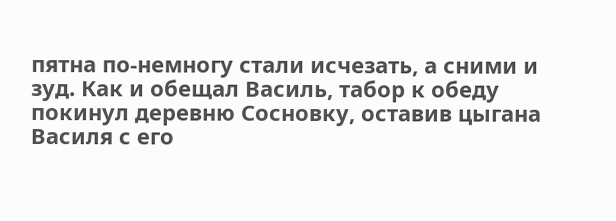пятна по-немногу стали исчезать, а сними и зуд. Как и обещал Василь, табор к обеду покинул деревню Сосновку, оставив цыгана Василя с его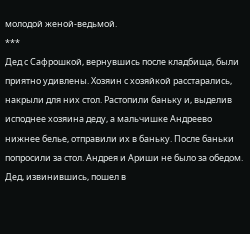молодой женой-ведьмой.
***
Дед с Сафрошкой, вернувшись после кладбища, были приятно удивлены. Хозяин с хозяйкой расстарались, накрыли для них стол. Растопили баньку и, выделив исподнее хозяина деду, а мальчишке Андреево нижнее белье, отправили их в баньку. После баньки попросили за стол. Андрея и Ариши не было за обедом. Дед, извинившись, пошел в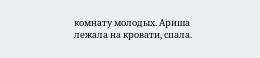комнату молодых. Ариша лежала на кровати, спала.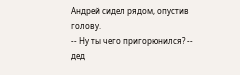Андрей сидел рядом, опустив голову.
-- Ну ты чего пригорюнился? -- дед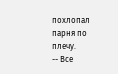похлопал парня по плечу.
-- Все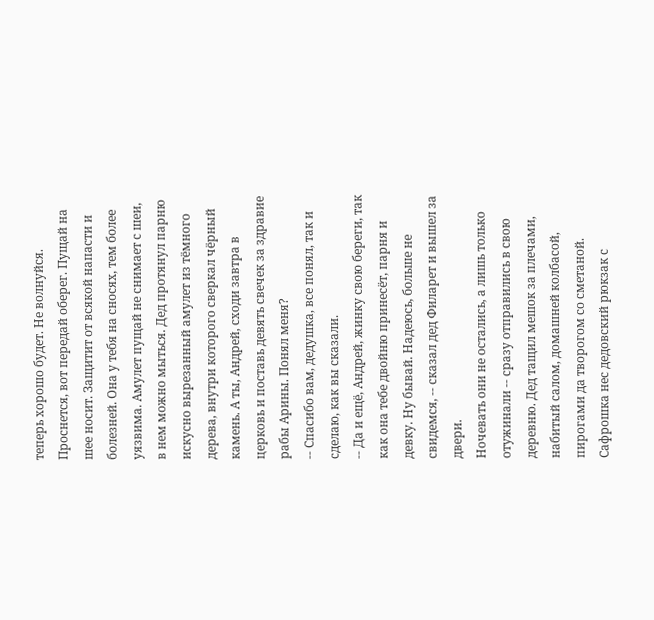теперь хорошо будет. Не волнуйся. Проснется, вот передай оберег. Пущай на шее носит. Защитит от всякой напасти и болезней. Она у тебя на сносях, тем более уязвима. Амулет пущай не снимает с шеи, в нем можно мыться. Дед протянул парню искусно вырезанный амулет из тёмного дерева, внутри которого сверкал чёрный камень. А ты, Андрей, сходи завтра в церковь и поставь девять свечек за здравие рабы Арины. Понял меня?
-- Спасибо вам, дедушка, все понял, так и сделаю, как вы сказали.
-- Да и ещё, Андрей, жинку свою береги, так как она тебе двойню принесёт, парня и девку. Ну бывай. Надеюсь, больше не свидемся, -- сказал дед Филарет и вышел за двери.
Ночевать они не остались, а лишь только отужинали -- сразу отправились в свою деревню. Дед тащил мешок за плечами, набитый салом, домашней колбасой, пирогами да творогом со сметаной. Сафрошка нес дедовский рюкзак с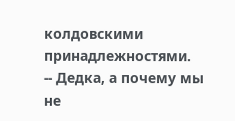колдовскими принадлежностями.
-- Дедка, а почему мы не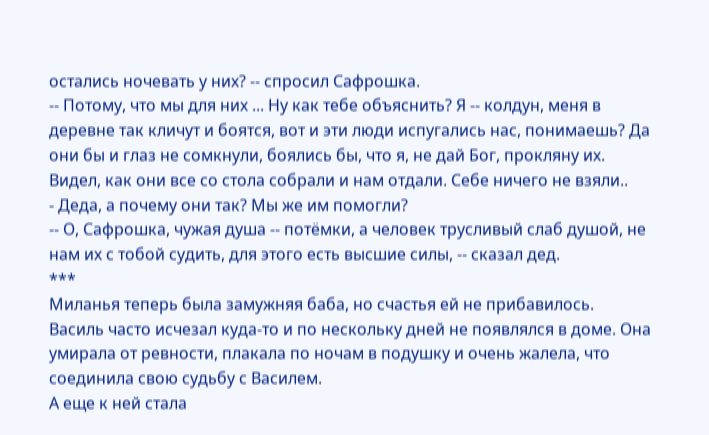остались ночевать у них? -- спросил Сафрошка.
-- Потому, что мы для них ... Ну как тебе объяснить? Я -- колдун, меня в деревне так кличут и боятся, вот и эти люди испугались нас, понимаешь? Да они бы и глаз не сомкнули, боялись бы, что я, не дай Бог, прокляну их. Видел, как они все со стола собрали и нам отдали. Себе ничего не взяли..
- Деда, а почему они так? Мы же им помогли?
-- О, Сафрошка, чужая душа -- потёмки, а человек трусливый слаб душой, не нам их с тобой судить, для этого есть высшие силы, -- сказал дед.
***
Миланья теперь была замужняя баба, но счастья ей не прибавилось. Василь часто исчезал куда-то и по нескольку дней не появлялся в доме. Она умирала от ревности, плакала по ночам в подушку и очень жалела, что соединила свою судьбу с Василем.
А еще к ней стала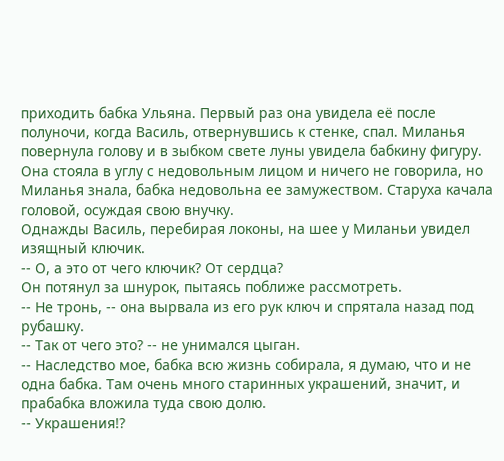приходить бабка Ульяна. Первый раз она увидела её после полуночи, когда Василь, отвернувшись к стенке, спал. Миланья повернула голову и в зыбком свете луны увидела бабкину фигуру. Она стояла в углу с недовольным лицом и ничего не говорила, но Миланья знала, бабка недовольна ее замужеством. Старуха качала головой, осуждая свою внучку.
Однажды Василь, перебирая локоны, на шее у Миланьи увидел изящный ключик.
-- О, а это от чего ключик? От сердца?
Он потянул за шнурок, пытаясь поближе рассмотреть.
-- Не тронь, -- она вырвала из его рук ключ и спрятала назад под рубашку.
-- Так от чего это? -- не унимался цыган.
-- Наследство мое, бабка всю жизнь собирала, я думаю, что и не одна бабка. Там очень много старинных украшений, значит, и прабабка вложила туда свою долю.
-- Украшения!?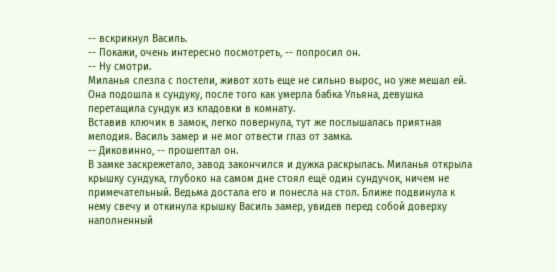-- вскрикнул Василь.
-- Покажи, очень интересно посмотреть, -- попросил он.
-- Ну смотри.
Миланья слезла с постели, живот хоть еще не сильно вырос, но уже мешал ей. Она подошла к сундуку, после того как умерла бабка Ульяна, девушка перетащила сундук из кладовки в комнату.
Вставив ключик в замок, легко повернула, тут же послышалась приятная мелодия. Василь замер и не мог отвести глаз от замка.
-- Диковинно, -- прошептал он.
В замке заскрежетало, завод закончился и дужка раскрылась. Миланья открыла крышку сундука, глубоко на самом дне стоял ещё один сундучок, ничем не примечательный. Ведьма достала его и понесла на стол. Ближе подвинула к нему свечу и откинула крышку Василь замер, увидев перед собой доверху наполненный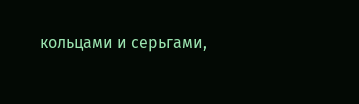кольцами и серьгами,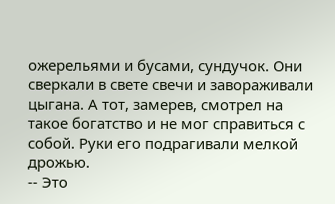ожерельями и бусами, сундучок. Они сверкали в свете свечи и завораживали цыгана. А тот, замерев, смотрел на такое богатство и не мог справиться с собой. Руки его подрагивали мелкой дрожью.
-- Это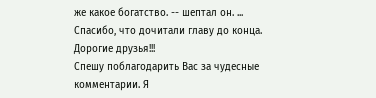же какое богатство. -- шептал он. ...
Спасибо, что дочитали главу до конца.
Дорогие друзья!!!
Спешу поблагодарить Вас за чудесные комментарии. Я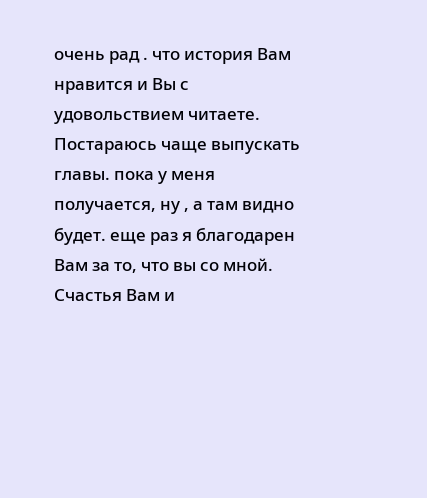очень рад . что история Вам нравится и Вы с удовольствием читаете. Постараюсь чаще выпускать главы. пока у меня получается, ну , а там видно будет. еще раз я благодарен Вам за то, что вы со мной. Счастья Вам и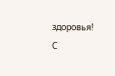здоровья!
С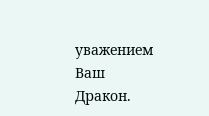уважением Ваш Дракон.